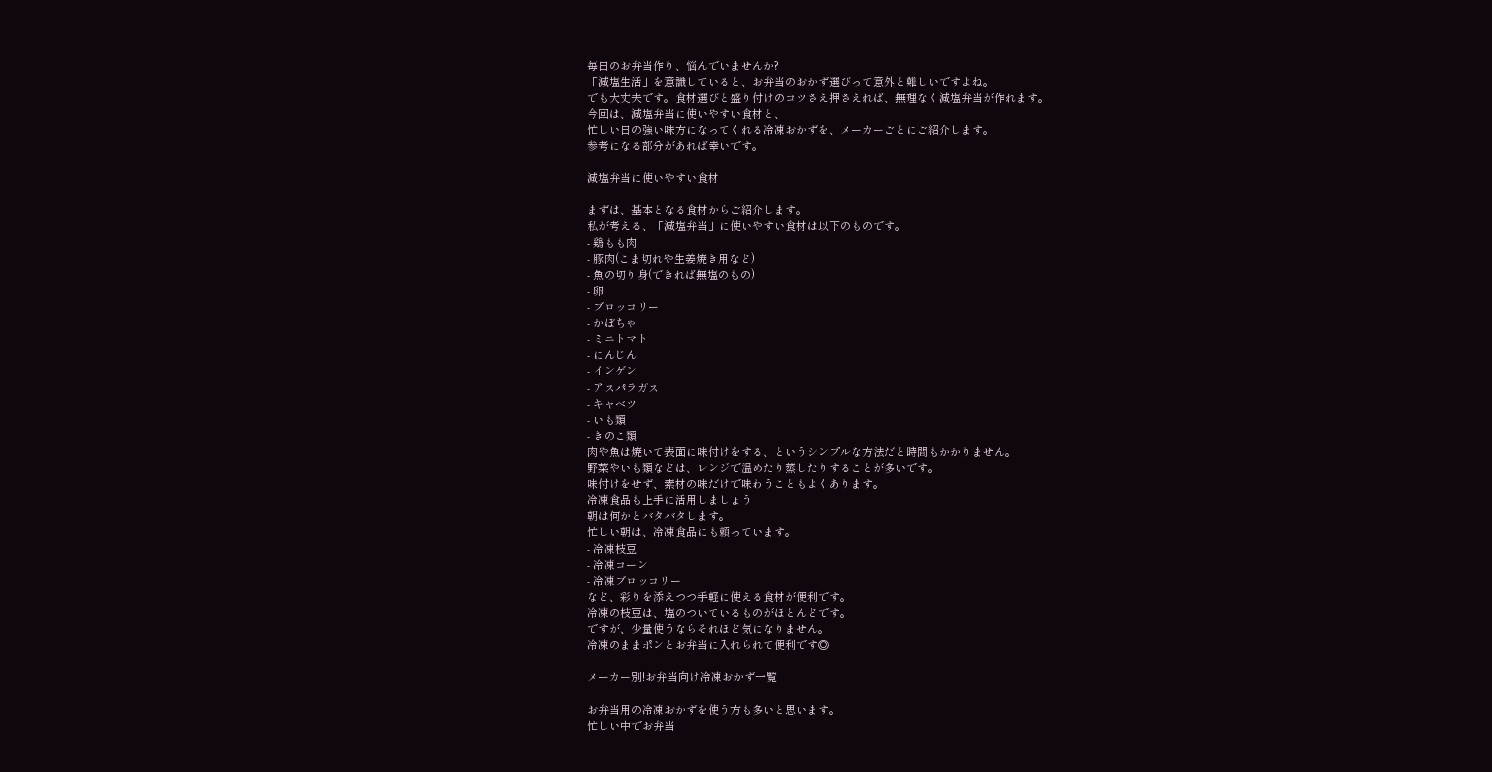毎日のお弁当作り、悩んでいませんか?
「減塩生活」を意識していると、お弁当のおかず選びって意外と難しいですよね。
でも大丈夫です。食材選びと盛り付けのコツさえ押さえれば、無理なく減塩弁当が作れます。
今回は、減塩弁当に使いやすい食材と、
忙しい日の強い味方になってくれる冷凍おかずを、メーカーごとにご紹介します。
参考になる部分があれば幸いです。

減塩弁当に使いやすい食材

まずは、基本となる食材からご紹介します。
私が考える、「減塩弁当」に使いやすい食材は以下のものです。
- 鶏もも肉
- 豚肉(こま切れや生姜焼き用など)
- 魚の切り身(できれば無塩のもの)
- 卵
- ブロッコリー
- かぼちゃ
- ミニトマト
- にんじん
- インゲン
- アスパラガス
- キャベツ
- いも類
- きのこ類
肉や魚は焼いて表面に味付けをする、というシンプルな方法だと時間もかかりません。
野菜やいも類などは、レンジで温めたり蒸したりすることが多いです。
味付けをせず、素材の味だけで味わうこともよくあります。
冷凍食品も上手に活用しましょう
朝は何かとバタバタします。
忙しい朝は、冷凍食品にも頼っています。
- 冷凍枝豆
- 冷凍コーン
- 冷凍ブロッコリー
など、彩りを添えつつ手軽に使える食材が便利です。
冷凍の枝豆は、塩のついているものがほとんどです。
ですが、少量使うならそれほど気になりません。
冷凍のままポンとお弁当に入れられて便利です◎

メーカー別!お弁当向け冷凍おかず一覧

お弁当用の冷凍おかずを使う方も多いと思います。
忙しい中でお弁当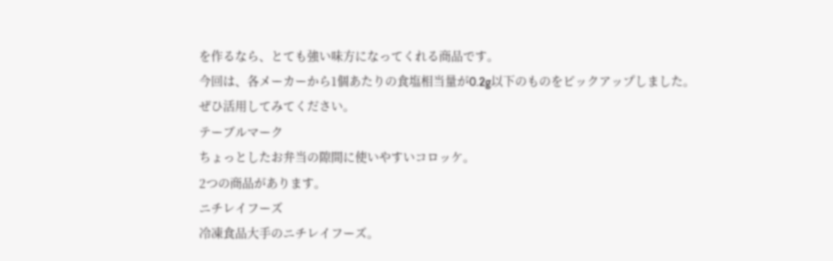を作るなら、とても強い味方になってくれる商品です。
今回は、各メーカーから1個あたりの食塩相当量が0.2g以下のものをピックアップしました。
ぜひ活用してみてください。
テーブルマーク
ちょっとしたお弁当の隙間に使いやすいコロッケ。
2つの商品があります。
ニチレイフーズ
冷凍食品大手のニチレイフーズ。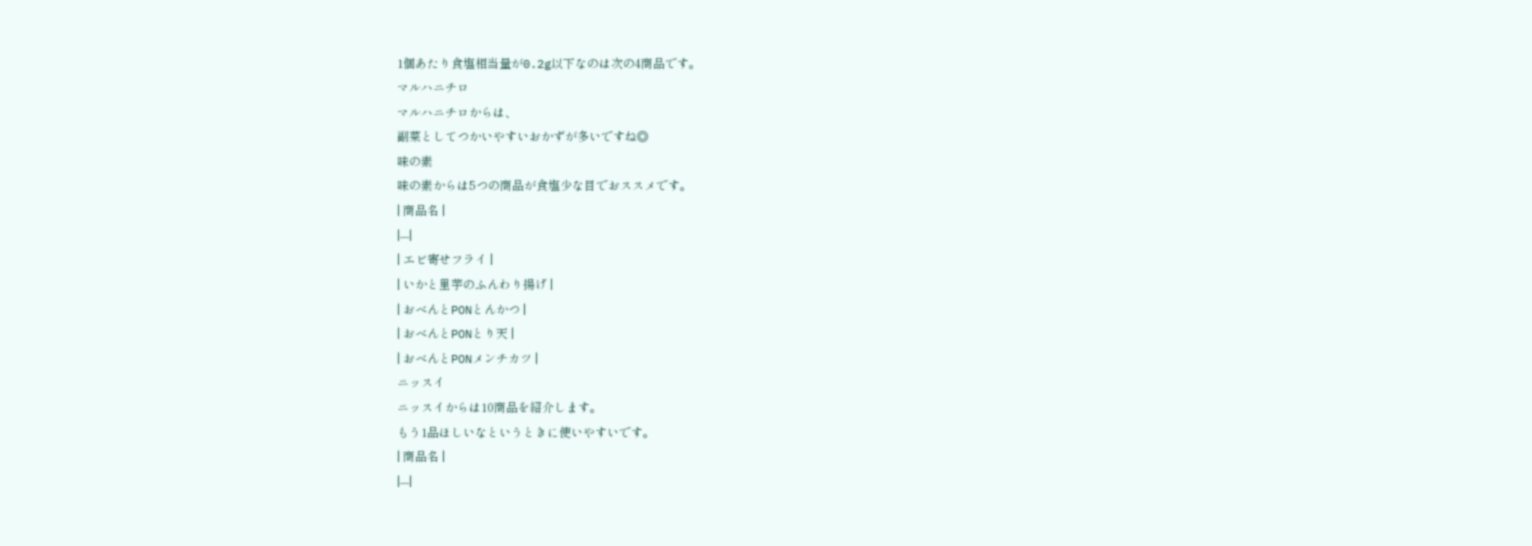1個あたり食塩相当量が0.2g以下なのは次の4商品です。
マルハニチロ
マルハニチロからは、
副菜としてつかいやすいおかずが多いですね◎
味の素
味の素からは5つの商品が食塩少な目でおススメです。
| 商品名 |
|---|
| エビ寄せフライ |
| いかと里芋のふんわり揚げ |
| おべんとPONとんかつ |
| おべんとPONとり天 |
| おべんとPONメンチカツ |
ニッスイ
ニッスイからは10商品を紹介します。
もう1品ほしいなというときに使いやすいです。
| 商品名 |
|---|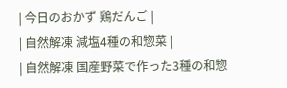| 今日のおかず 鶏だんご |
| 自然解凍 減塩4種の和惣菜 |
| 自然解凍 国産野菜で作った3種の和惣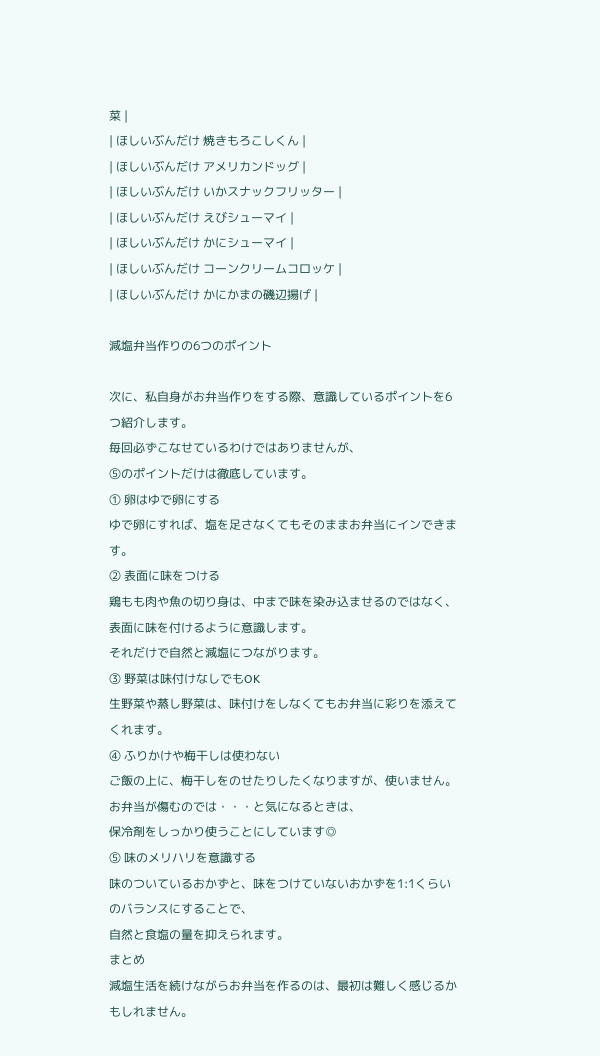菜 |
| ほしいぶんだけ 焼きもろこしくん |
| ほしいぶんだけ アメリカンドッグ |
| ほしいぶんだけ いかスナックフリッター |
| ほしいぶんだけ えびシューマイ |
| ほしいぶんだけ かにシューマイ |
| ほしいぶんだけ コーンクリームコロッケ |
| ほしいぶんだけ かにかまの磯辺揚げ |

減塩弁当作りの6つのポイント

次に、私自身がお弁当作りをする際、意識しているポイントを6つ紹介します。
毎回必ずこなせているわけではありませんが、
⑤のポイントだけは徹底しています。
① 卵はゆで卵にする
ゆで卵にすれば、塩を足さなくてもそのままお弁当にインできます。
② 表面に味をつける
鶏もも肉や魚の切り身は、中まで味を染み込ませるのではなく、
表面に味を付けるように意識します。
それだけで自然と減塩につながります。
③ 野菜は味付けなしでもOK
生野菜や蒸し野菜は、味付けをしなくてもお弁当に彩りを添えてくれます。
④ ふりかけや梅干しは使わない
ご飯の上に、梅干しをのせたりしたくなりますが、使いません。
お弁当が傷むのでは・・・と気になるときは、
保冷剤をしっかり使うことにしています◎
⑤ 味のメリハリを意識する
味のついているおかずと、味をつけていないおかずを1:1くらいのバランスにすることで、
自然と食塩の量を抑えられます。
まとめ
減塩生活を続けながらお弁当を作るのは、最初は難しく感じるかもしれません。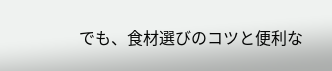でも、食材選びのコツと便利な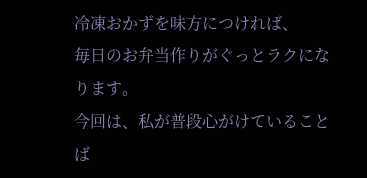冷凍おかずを味方につければ、
毎日のお弁当作りがぐっとラクになります。
今回は、私が普段心がけていることば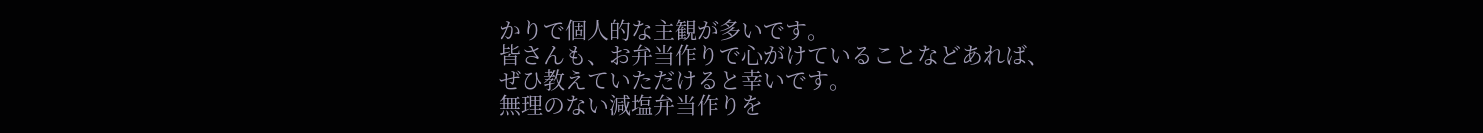かりで個人的な主観が多いです。
皆さんも、お弁当作りで心がけていることなどあれば、
ぜひ教えていただけると幸いです。
無理のない減塩弁当作りを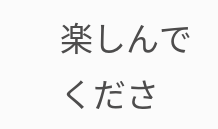楽しんでくださ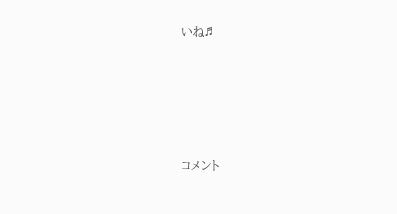いね♬





コメント